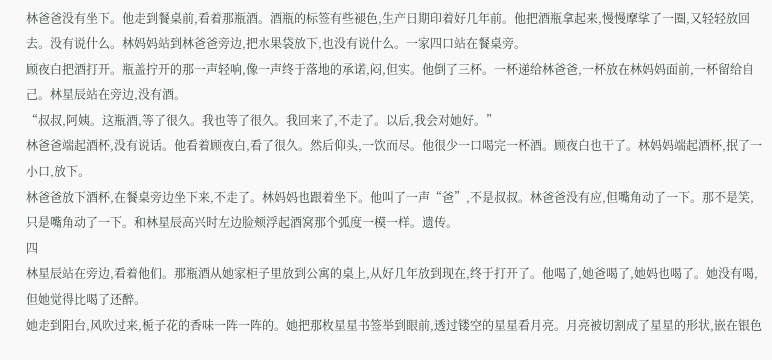林爸爸没有坐下。他走到餐桌前,看着那瓶酒。酒瓶的标签有些褪色,生产日期印着好几年前。他把酒瓶拿起来,慢慢摩挲了一圈,又轻轻放回去。没有说什么。林妈妈站到林爸爸旁边,把水果袋放下,也没有说什么。一家四口站在餐桌旁。
顾夜白把酒打开。瓶盖拧开的那一声轻响,像一声终于落地的承诺,闷,但实。他倒了三杯。一杯递给林爸爸,一杯放在林妈妈面前,一杯留给自己。林星辰站在旁边,没有酒。
“叔叔,阿姨。这瓶酒,等了很久。我也等了很久。我回来了,不走了。以后,我会对她好。”
林爸爸端起酒杯,没有说话。他看着顾夜白,看了很久。然后仰头,一饮而尽。他很少一口喝完一杯酒。顾夜白也干了。林妈妈端起酒杯,抿了一小口,放下。
林爸爸放下酒杯,在餐桌旁边坐下来,不走了。林妈妈也跟着坐下。他叫了一声“爸”,不是叔叔。林爸爸没有应,但嘴角动了一下。那不是笑,只是嘴角动了一下。和林星辰高兴时左边脸颊浮起酒窝那个弧度一模一样。遗传。
四
林星辰站在旁边,看着他们。那瓶酒从她家柜子里放到公寓的桌上,从好几年放到现在,终于打开了。他喝了,她爸喝了,她妈也喝了。她没有喝,但她觉得比喝了还醉。
她走到阳台,风吹过来,栀子花的香味一阵一阵的。她把那枚星星书签举到眼前,透过镂空的星星看月亮。月亮被切割成了星星的形状,嵌在银色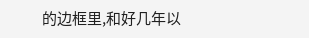的边框里,和好几年以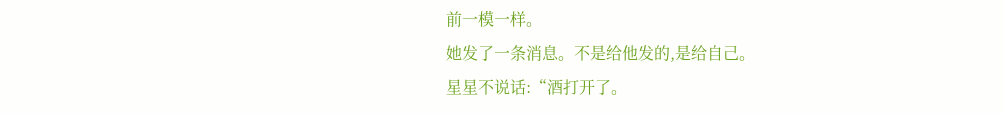前一模一样。
她发了一条消息。不是给他发的,是给自己。
星星不说话:“酒打开了。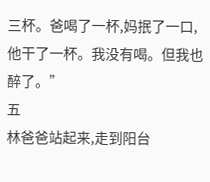三杯。爸喝了一杯,妈抿了一口,他干了一杯。我没有喝。但我也醉了。”
五
林爸爸站起来,走到阳台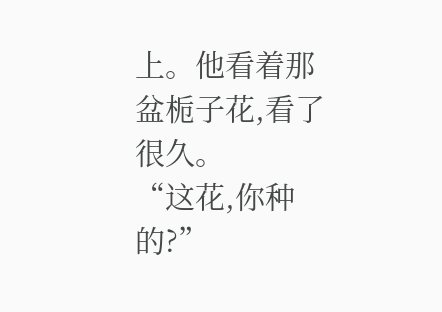上。他看着那盆栀子花,看了很久。
“这花,你种的?”